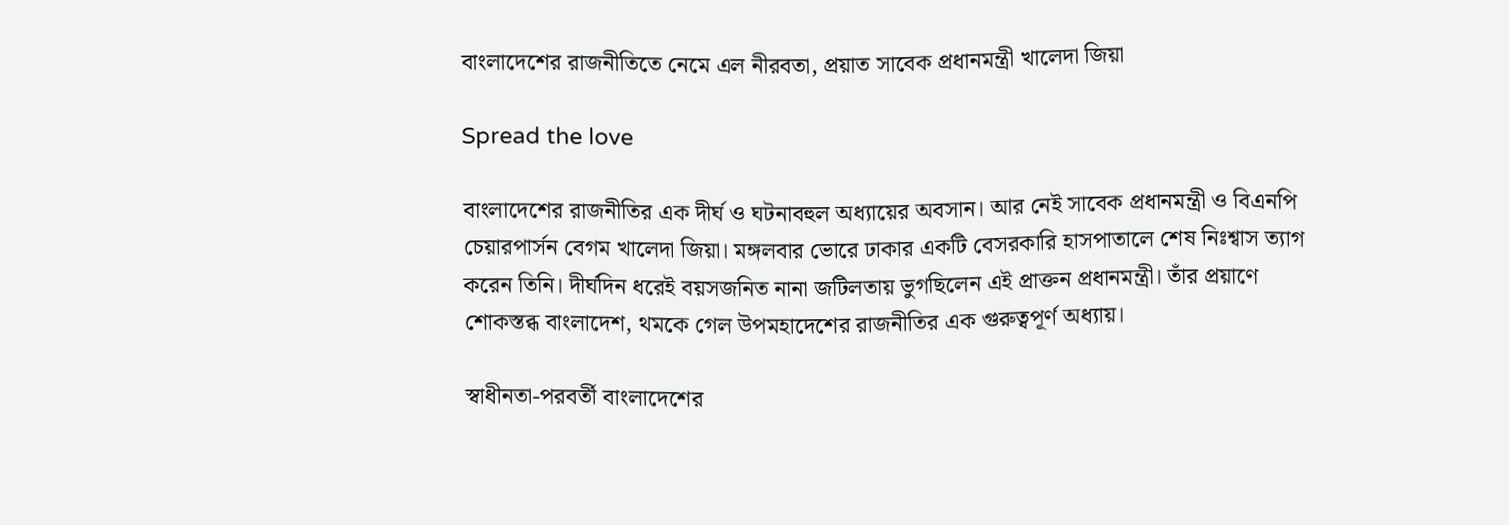বাংলাদেশের রাজনীতিতে নেমে এল নীরবতা, প্রয়াত সাবেক প্রধানমন্ত্রী খালেদা জিয়া

Spread the love

বাংলাদেশের রাজনীতির এক দীর্ঘ ও ঘটনাবহুল অধ্যায়ের অবসান। আর নেই সাবেক প্রধানমন্ত্রী ও বিএনপি চেয়ারপার্সন বেগম খালেদা জিয়া। মঙ্গলবার ভোরে ঢাকার একটি বেসরকারি হাসপাতালে শেষ নিঃশ্বাস ত্যাগ করেন তিনি। দীর্ঘদিন ধরেই বয়সজনিত নানা জটিলতায় ভুগছিলেন এই প্রাক্তন প্রধানমন্ত্রী। তাঁর প্রয়াণে শোকস্তব্ধ বাংলাদেশ, থমকে গেল উপমহাদেশের রাজনীতির এক গুরুত্বপূর্ণ অধ্যায়।

স্বাধীনতা-পরবর্তী বাংলাদেশের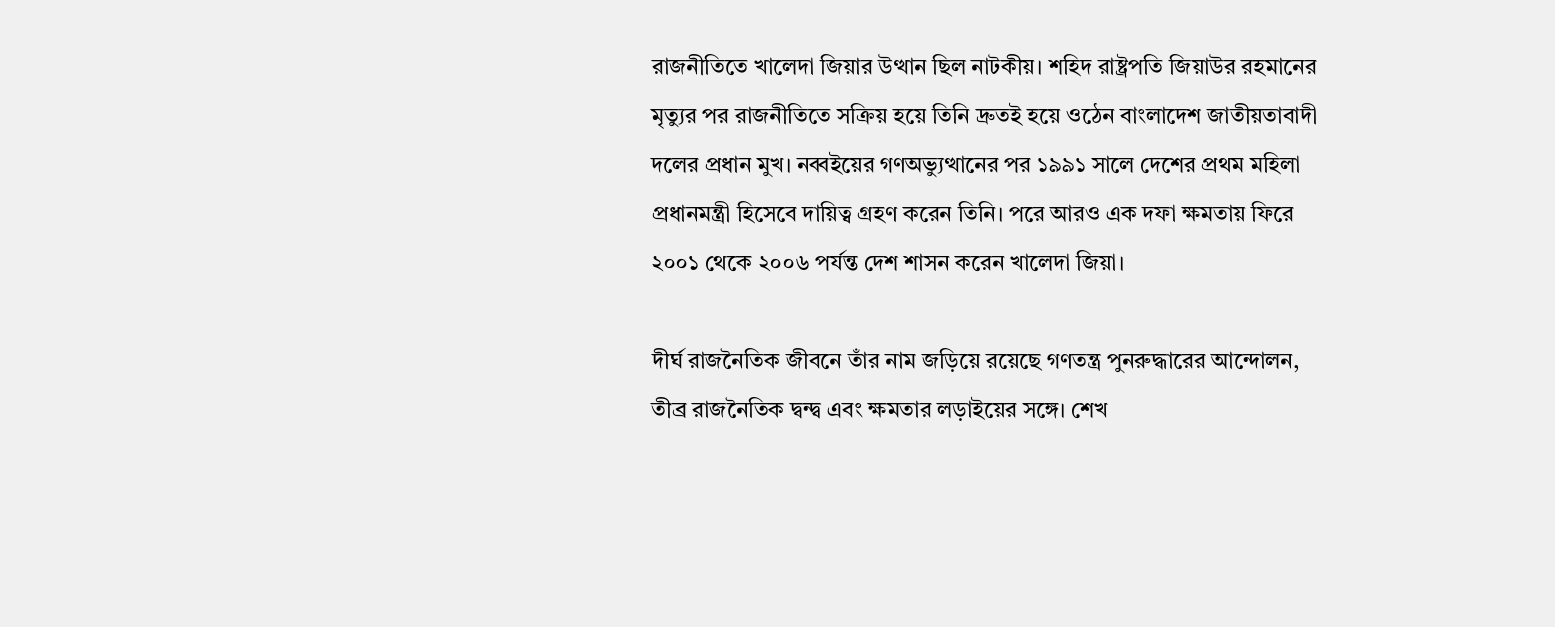রাজনীতিতে খালেদা জিয়ার উত্থান ছিল নাটকীয়। শহিদ রাষ্ট্রপতি জিয়াউর রহমানের মৃত্যুর পর রাজনীতিতে সক্রিয় হয়ে তিনি দ্রুতই হয়ে ওঠেন বাংলাদেশ জাতীয়তাবাদী দলের প্রধান মুখ। নব্বইয়ের গণঅভ্যুত্থানের পর ১৯৯১ সালে দেশের প্রথম মহিলা প্রধানমন্ত্রী হিসেবে দায়িত্ব গ্রহণ করেন তিনি। পরে আরও এক দফা ক্ষমতায় ফিরে ২০০১ থেকে ২০০৬ পর্যন্ত দেশ শাসন করেন খালেদা জিয়া।

দীর্ঘ রাজনৈতিক জীবনে তাঁর নাম জড়িয়ে রয়েছে গণতন্ত্র পুনরুদ্ধারের আন্দোলন, তীব্র রাজনৈতিক দ্বন্দ্ব এবং ক্ষমতার লড়াইয়ের সঙ্গে। শেখ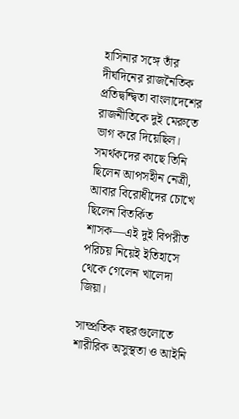হাসিনার সঙ্গে তাঁর দীর্ঘদিনের রাজনৈতিক প্রতিদ্বন্দ্বিতা বাংলাদেশের রাজনীতিকে দুই মেরুতে ভাগ করে দিয়েছিল। সমর্থকদের কাছে তিনি ছিলেন আপসহীন নেত্রী, আবার বিরোধীদের চোখে ছিলেন বিতর্কিত শাসক—এই দুই বিপরীত পরিচয় নিয়েই ইতিহাসে থেকে গেলেন খালেদা জিয়া।

সাম্প্রতিক বছরগুলোতে শারীরিক অসুস্থতা ও আইনি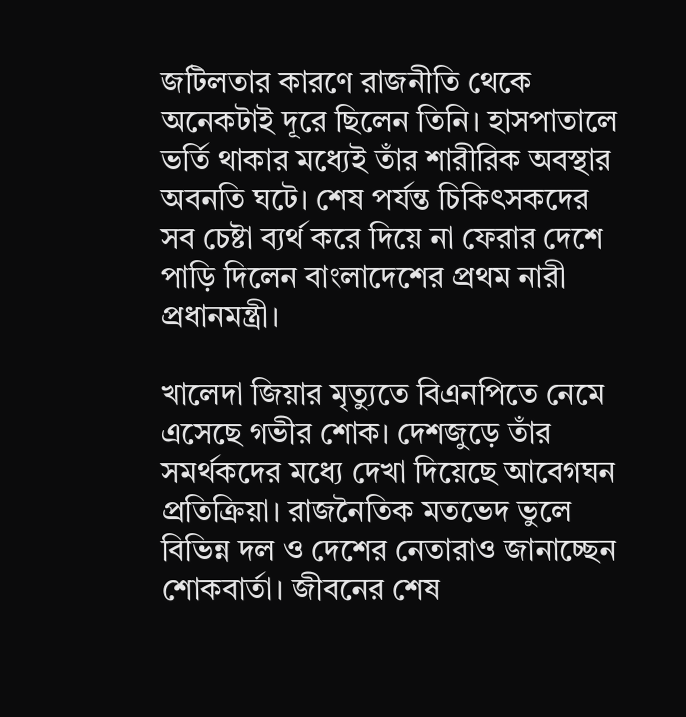জটিলতার কারণে রাজনীতি থেকে অনেকটাই দূরে ছিলেন তিনি। হাসপাতালে ভর্তি থাকার মধ্যেই তাঁর শারীরিক অবস্থার অবনতি ঘটে। শেষ পর্যন্ত চিকিৎসকদের সব চেষ্টা ব্যর্থ করে দিয়ে না ফেরার দেশে পাড়ি দিলেন বাংলাদেশের প্রথম নারী প্রধানমন্ত্রী।

খালেদা জিয়ার মৃত্যুতে বিএনপিতে নেমে এসেছে গভীর শোক। দেশজুড়ে তাঁর সমর্থকদের মধ্যে দেখা দিয়েছে আবেগঘন প্রতিক্রিয়া। রাজনৈতিক মতভেদ ভুলে বিভিন্ন দল ও দেশের নেতারাও জানাচ্ছেন শোকবার্তা। জীবনের শেষ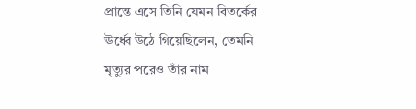প্রান্তে এসে তিনি যেমন বিতর্কের ঊর্ধ্বে উঠে গিয়েছিলেন, তেমনি মৃত্যুর পরেও তাঁর নাম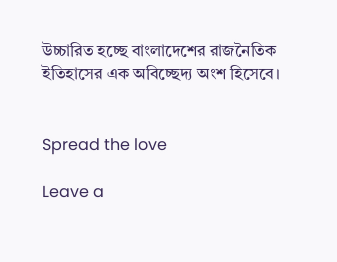উচ্চারিত হচ্ছে বাংলাদেশের রাজনৈতিক ইতিহাসের এক অবিচ্ছেদ্য অংশ হিসেবে।


Spread the love

Leave a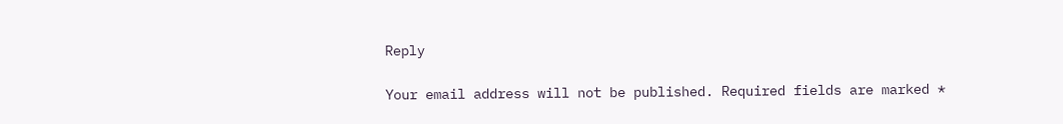Reply

Your email address will not be published. Required fields are marked *